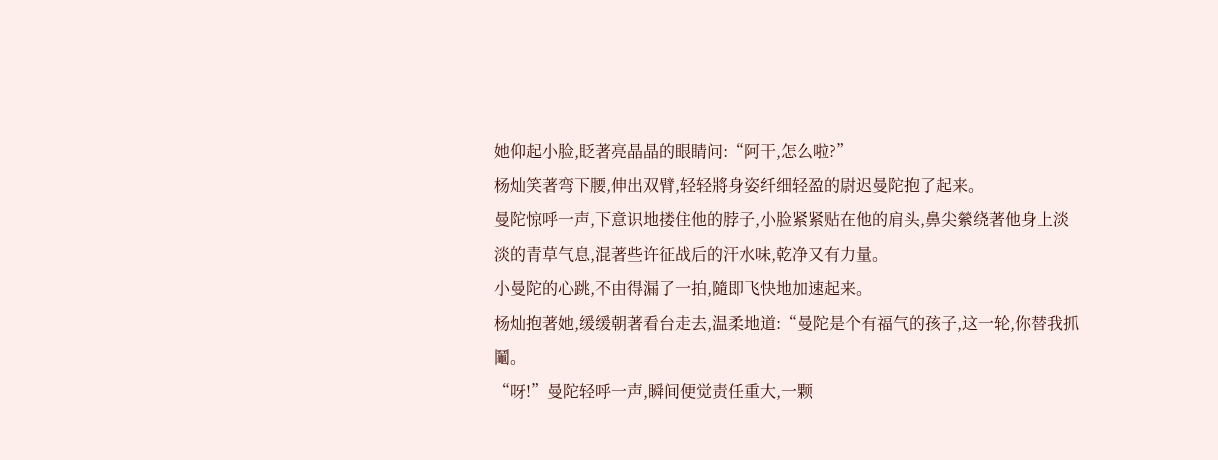她仰起小脸,眨著亮晶晶的眼睛问:“阿干,怎么啦?”
杨灿笑著弯下腰,伸出双臂,轻轻將身姿纤细轻盈的尉迟曼陀抱了起来。
曼陀惊呼一声,下意识地搂住他的脖子,小脸紧紧贴在他的肩头,鼻尖縈绕著他身上淡淡的青草气息,混著些许征战后的汗水味,乾净又有力量。
小曼陀的心跳,不由得漏了一拍,隨即飞快地加速起来。
杨灿抱著她,缓缓朝著看台走去,温柔地道:“曼陀是个有福气的孩子,这一轮,你替我抓鬮。
“呀!”曼陀轻呼一声,瞬间便觉责任重大,一颗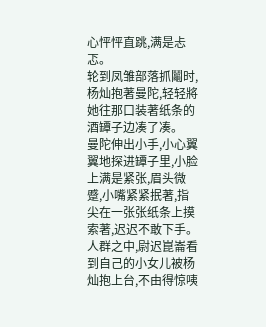心怦怦直跳,满是忐忑。
轮到凤雏部落抓鬮时,杨灿抱著曼陀,轻轻將她往那口装著纸条的酒罈子边凑了凑。
曼陀伸出小手,小心翼翼地探进罈子里,小脸上满是紧张,眉头微蹙,小嘴紧紧抿著,指尖在一张张纸条上摸索著,迟迟不敢下手。
人群之中,尉迟崑崙看到自己的小女儿被杨灿抱上台,不由得惊咦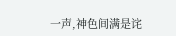一声,神色间满是诧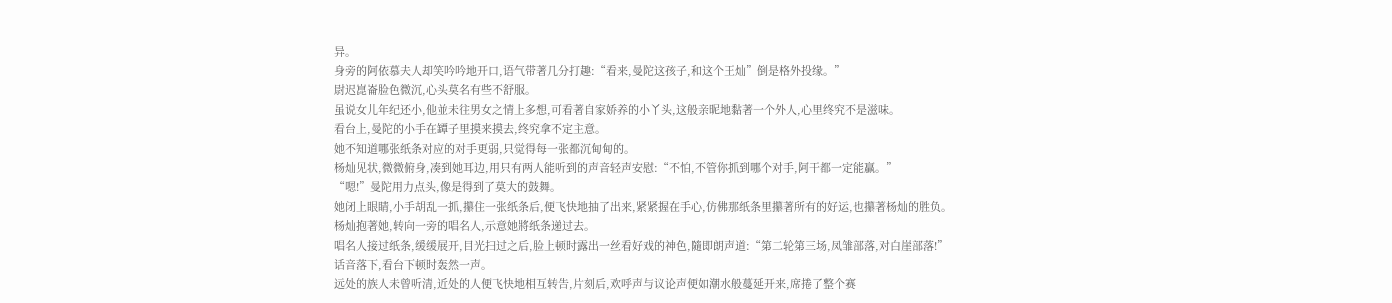异。
身旁的阿依慕夫人却笑吟吟地开口,语气带著几分打趣:“看来,曼陀这孩子,和这个王灿”倒是格外投缘。”
尉迟崑崙脸色微沉,心头莫名有些不舒服。
虽说女儿年纪还小,他並未往男女之情上多想,可看著自家娇养的小丫头,这般亲昵地黏著一个外人,心里终究不是滋味。
看台上,曼陀的小手在罈子里摸来摸去,终究拿不定主意。
她不知道哪张纸条对应的对手更弱,只觉得每一张都沉甸甸的。
杨灿见状,微微俯身,凑到她耳边,用只有两人能听到的声音轻声安慰:“不怕,不管你抓到哪个对手,阿干都一定能贏。”
“嗯!”曼陀用力点头,像是得到了莫大的鼓舞。
她闭上眼睛,小手胡乱一抓,攥住一张纸条后,便飞快地抽了出来,紧紧握在手心,仿佛那纸条里攥著所有的好运,也攥著杨灿的胜负。
杨灿抱著她,转向一旁的唱名人,示意她將纸条递过去。
唱名人接过纸条,缓缓展开,目光扫过之后,脸上顿时露出一丝看好戏的神色,隨即朗声道:“第二轮第三场,凤雏部落,对白崖部落!”
话音落下,看台下顿时轰然一声。
远处的族人未曾听清,近处的人便飞快地相互转告,片刻后,欢呼声与议论声便如潮水般蔓延开来,席捲了整个赛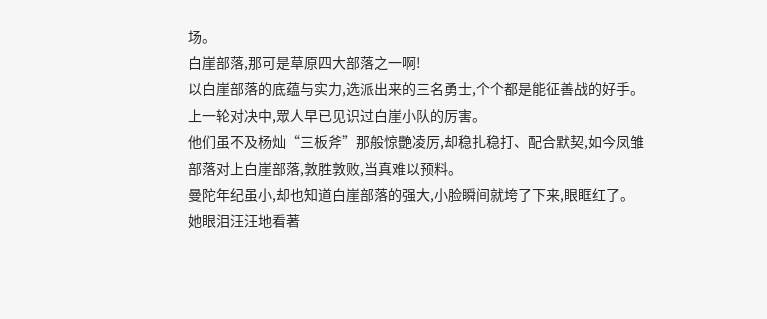场。
白崖部落,那可是草原四大部落之一啊!
以白崖部落的底蕴与实力,选派出来的三名勇士,个个都是能征善战的好手。
上一轮对决中,眾人早已见识过白崖小队的厉害。
他们虽不及杨灿“三板斧”那般惊艷凌厉,却稳扎稳打、配合默契,如今凤雏部落对上白崖部落,敦胜敦败,当真难以预料。
曼陀年纪虽小,却也知道白崖部落的强大,小脸瞬间就垮了下来,眼眶红了。
她眼泪汪汪地看著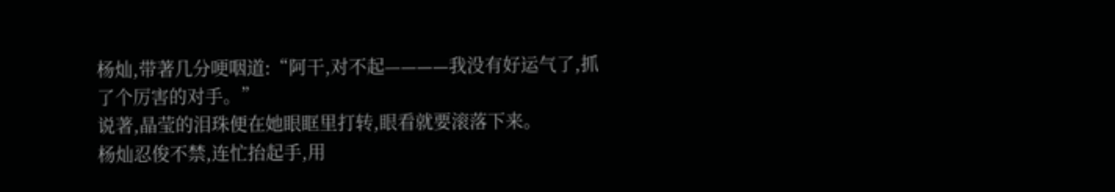杨灿,带著几分哽咽道:“阿干,对不起————我没有好运气了,抓了个厉害的对手。”
说著,晶莹的泪珠便在她眼眶里打转,眼看就要滚落下来。
杨灿忍俊不禁,连忙抬起手,用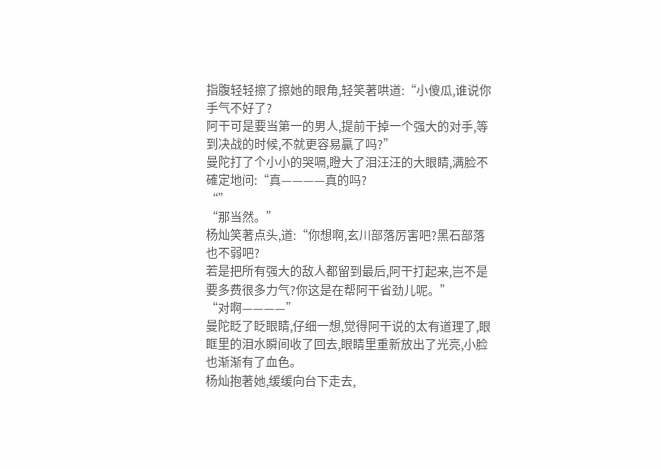指腹轻轻擦了擦她的眼角,轻笑著哄道:“小傻瓜,谁说你手气不好了?
阿干可是要当第一的男人,提前干掉一个强大的对手,等到决战的时候,不就更容易贏了吗?”
曼陀打了个小小的哭嗝,瞪大了泪汪汪的大眼睛,满脸不確定地问:“真————真的吗?
“”
“那当然。”
杨灿笑著点头,道:“你想啊,玄川部落厉害吧?黑石部落也不弱吧?
若是把所有强大的敌人都留到最后,阿干打起来,岂不是要多费很多力气?你这是在帮阿干省劲儿呢。”
“对啊————”
曼陀眨了眨眼睛,仔细一想,觉得阿干说的太有道理了,眼眶里的泪水瞬间收了回去,眼睛里重新放出了光亮,小脸也渐渐有了血色。
杨灿抱著她,缓缓向台下走去,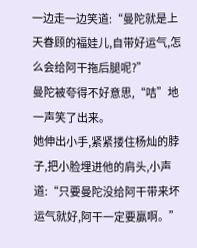一边走一边笑道:“曼陀就是上天眷顾的福娃儿,自带好运气,怎么会给阿干拖后腿呢?”
曼陀被夸得不好意思,“咭”地一声笑了出来。
她伸出小手,紧紧搂住杨灿的脖子,把小脸埋进他的肩头,小声道:“只要曼陀没给阿干带来坏运气就好,阿干一定要贏啊。”